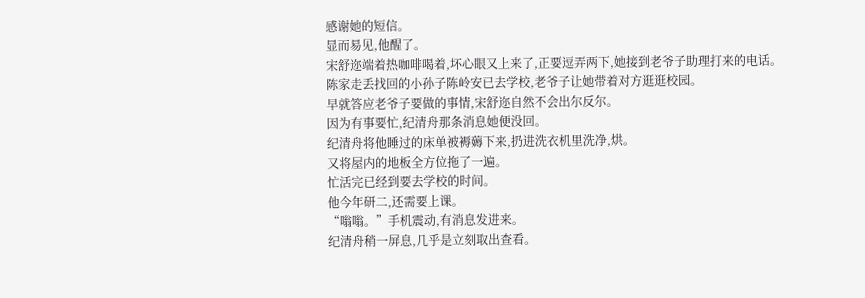感谢她的短信。
显而易见,他醒了。
宋舒迩端着热咖啡喝着,坏心眼又上来了,正要逗弄两下,她接到老爷子助理打来的电话。
陈家走丢找回的小孙子陈岭安已去学校,老爷子让她带着对方逛逛校园。
早就答应老爷子要做的事情,宋舒迩自然不会出尔反尔。
因为有事要忙,纪清舟那条消息她便没回。
纪清舟将他睡过的床单被褥薅下来,扔进洗衣机里洗净,烘。
又将屋内的地板全方位拖了一遍。
忙活完已经到要去学校的时间。
他今年研二,还需要上课。
“嗡嗡。”手机震动,有消息发进来。
纪清舟稍一屏息,几乎是立刻取出查看。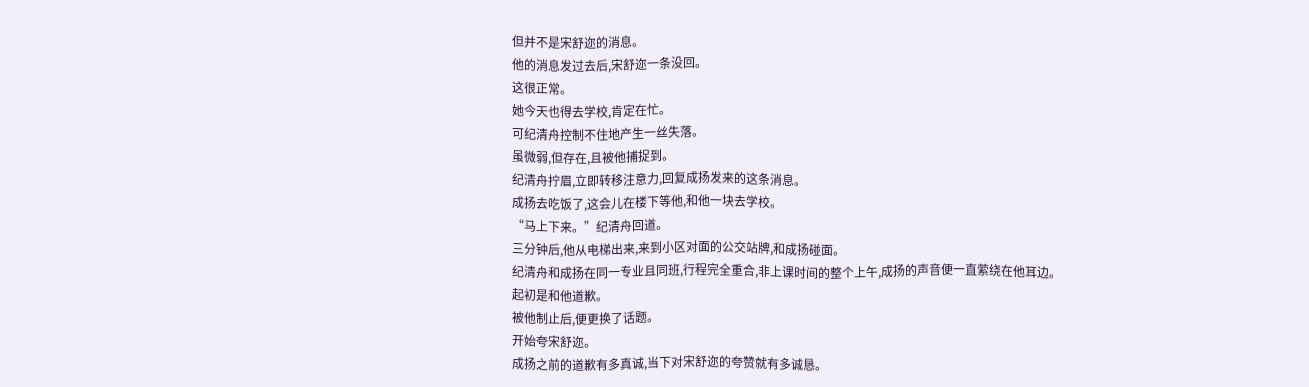但并不是宋舒迩的消息。
他的消息发过去后,宋舒迩一条没回。
这很正常。
她今天也得去学校,肯定在忙。
可纪清舟控制不住地产生一丝失落。
虽微弱,但存在,且被他捕捉到。
纪清舟拧眉,立即转移注意力,回复成扬发来的这条消息。
成扬去吃饭了,这会儿在楼下等他,和他一块去学校。
“马上下来。”纪清舟回道。
三分钟后,他从电梯出来,来到小区对面的公交站牌,和成扬碰面。
纪清舟和成扬在同一专业且同班,行程完全重合,非上课时间的整个上午,成扬的声音便一直萦绕在他耳边。
起初是和他道歉。
被他制止后,便更换了话题。
开始夸宋舒迩。
成扬之前的道歉有多真诚,当下对宋舒迩的夸赞就有多诚恳。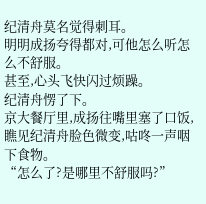纪清舟莫名觉得刺耳。
明明成扬夸得都对,可他怎么听怎么不舒服。
甚至,心头飞快闪过烦躁。
纪清舟愣了下。
京大餐厅里,成扬往嘴里塞了口饭,瞧见纪清舟脸色微变,咕咚一声咽下食物。
“怎么了?是哪里不舒服吗?”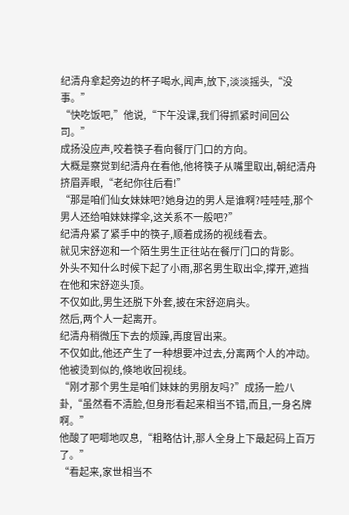纪清舟拿起旁边的杯子喝水,闻声,放下,淡淡摇头,“没事。”
“快吃饭吧,”他说,“下午没课,我们得抓紧时间回公司。”
成扬没应声,咬着筷子看向餐厅门口的方向。
大概是察觉到纪清舟在看他,他将筷子从嘴里取出,朝纪清舟挤眉弄眼,“老纪你往后看!”
“那是咱们仙女妹妹吧?她身边的男人是谁啊?哇哇哇,那个男人还给咱妹妹撑伞,这关系不一般吧?”
纪清舟紧了紧手中的筷子,顺着成扬的视线看去。
就见宋舒迩和一个陌生男生正往站在餐厅门口的背影。
外头不知什么时候下起了小雨,那名男生取出伞,撑开,遮挡在他和宋舒迩头顶。
不仅如此,男生还脱下外套,披在宋舒迩肩头。
然后,两个人一起离开。
纪清舟稍微压下去的烦躁,再度冒出来。
不仅如此,他还产生了一种想要冲过去,分离两个人的冲动。
他被烫到似的,倏地收回视线。
“刚才那个男生是咱们妹妹的男朋友吗?”成扬一脸八卦,“虽然看不清脸,但身形看起来相当不错,而且,一身名牌啊。”
他酸了吧唧地叹息,“粗略估计,那人全身上下最起码上百万了。”
“看起来,家世相当不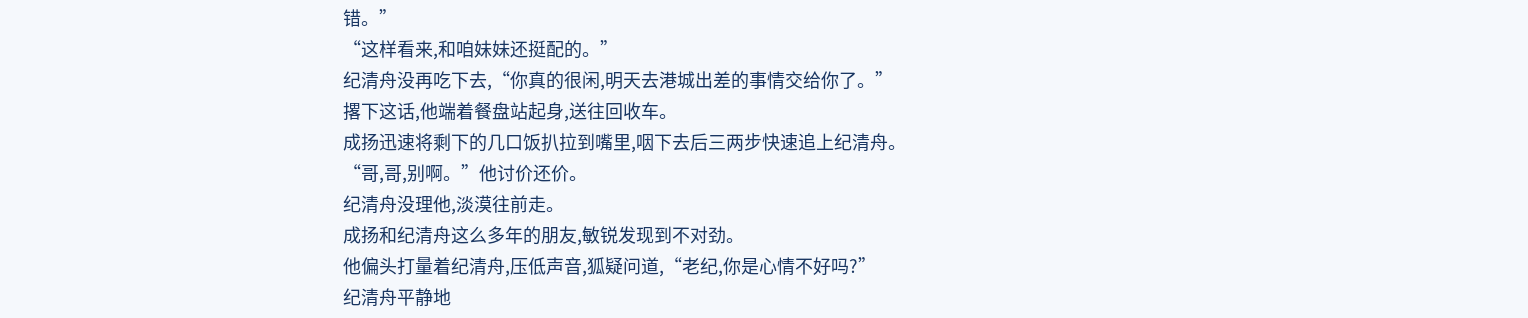错。”
“这样看来,和咱妹妹还挺配的。”
纪清舟没再吃下去,“你真的很闲,明天去港城出差的事情交给你了。”
撂下这话,他端着餐盘站起身,送往回收车。
成扬迅速将剩下的几口饭扒拉到嘴里,咽下去后三两步快速追上纪清舟。
“哥,哥,别啊。”他讨价还价。
纪清舟没理他,淡漠往前走。
成扬和纪清舟这么多年的朋友,敏锐发现到不对劲。
他偏头打量着纪清舟,压低声音,狐疑问道,“老纪,你是心情不好吗?”
纪清舟平静地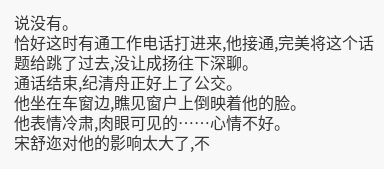说没有。
恰好这时有通工作电话打进来,他接通,完美将这个话题给跳了过去,没让成扬往下深聊。
通话结束,纪清舟正好上了公交。
他坐在车窗边,瞧见窗户上倒映着他的脸。
他表情冷肃,肉眼可见的……心情不好。
宋舒迩对他的影响太大了,不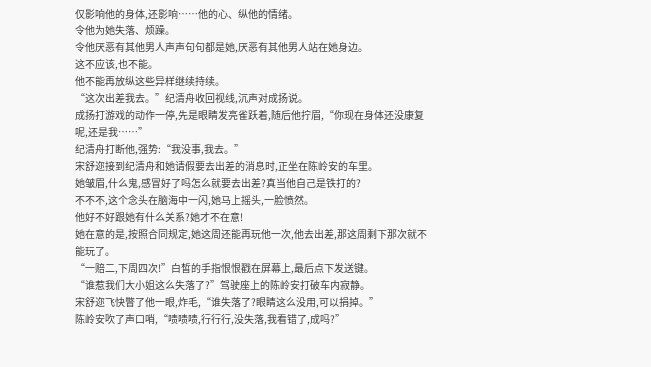仅影响他的身体,还影响……他的心、纵他的情绪。
令他为她失落、烦躁。
令他厌恶有其他男人声声句句都是她,厌恶有其他男人站在她身边。
这不应该,也不能。
他不能再放纵这些异样继续持续。
“这次出差我去。”纪清舟收回视线,沉声对成扬说。
成扬打游戏的动作一停,先是眼睛发亮雀跃着,随后他拧眉,“你现在身体还没康复呢,还是我……”
纪清舟打断他,强势:“我没事,我去。”
宋舒迩接到纪清舟和她请假要去出差的消息时,正坐在陈岭安的车里。
她皱眉,什么鬼,感冒好了吗怎么就要去出差?真当他自己是铁打的?
不不不,这个念头在脑海中一闪,她马上摇头,一脸愤然。
他好不好跟她有什么关系?她才不在意!
她在意的是,按照合同规定,她这周还能再玩他一次,他去出差,那这周剩下那次就不能玩了。
“一赔二,下周四次!”白皙的手指恨恨戳在屏幕上,最后点下发送键。
“谁惹我们大小姐这么失落了?”驾驶座上的陈岭安打破车内寂静。
宋舒迩飞快瞥了他一眼,炸毛,“谁失落了?眼睛这么没用,可以捐掉。”
陈岭安吹了声口哨,“啧啧啧,行行行,没失落,我看错了,成吗?”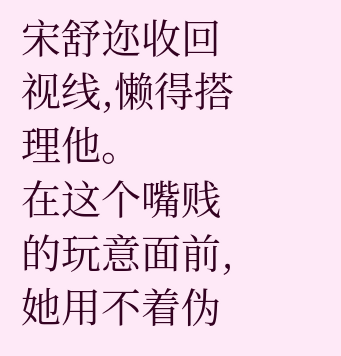宋舒迩收回视线,懒得搭理他。
在这个嘴贱的玩意面前,她用不着伪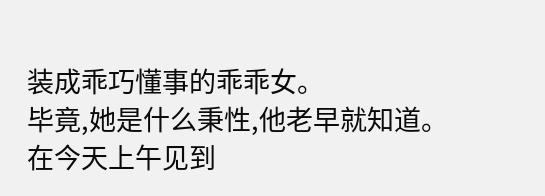装成乖巧懂事的乖乖女。
毕竟,她是什么秉性,他老早就知道。
在今天上午见到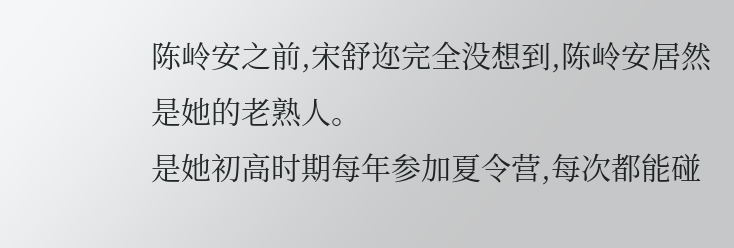陈岭安之前,宋舒迩完全没想到,陈岭安居然是她的老熟人。
是她初高时期每年参加夏令营,每次都能碰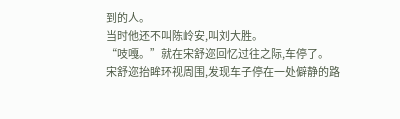到的人。
当时他还不叫陈岭安,叫刘大胜。
“吱嘎。”就在宋舒迩回忆过往之际,车停了。
宋舒迩抬眸环视周围,发现车子停在一处僻静的路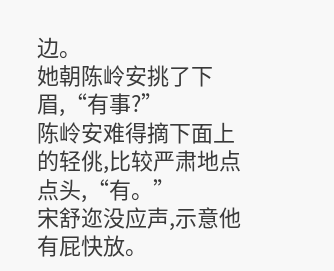边。
她朝陈岭安挑了下眉,“有事?”
陈岭安难得摘下面上的轻佻,比较严肃地点点头,“有。”
宋舒迩没应声,示意他有屁快放。